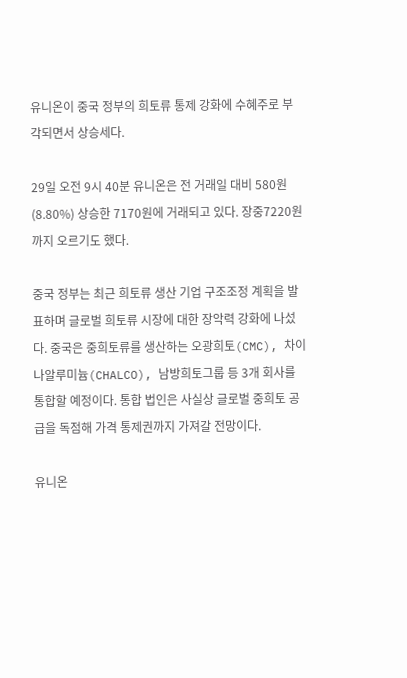유니온이 중국 정부의 희토류 통제 강화에 수혜주로 부각되면서 상승세다.

29일 오전 9시 40분 유니온은 전 거래일 대비 580원(8.80%) 상승한 7170원에 거래되고 있다. 장중7220원까지 오르기도 했다.

중국 정부는 최근 희토류 생산 기업 구조조정 계획을 발표하며 글로벌 희토류 시장에 대한 장악력 강화에 나섰다. 중국은 중희토류를 생산하는 오광희토(CMC), 차이나알루미늄(CHALCO), 남방희토그룹 등 3개 회사를 통합할 예정이다. 통합 법인은 사실상 글로벌 중희토 공급을 독점해 가격 통제권까지 가져갈 전망이다.

유니온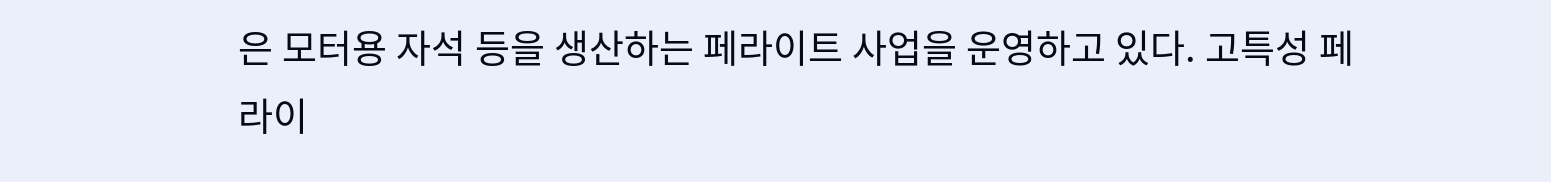은 모터용 자석 등을 생산하는 페라이트 사업을 운영하고 있다. 고특성 페라이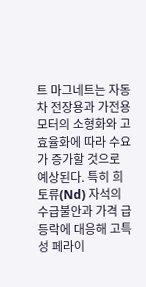트 마그네트는 자동차 전장용과 가전용 모터의 소형화와 고효율화에 따라 수요가 증가할 것으로 예상된다. 특히 희토류(Nd) 자석의 수급불안과 가격 급등락에 대응해 고특성 페라이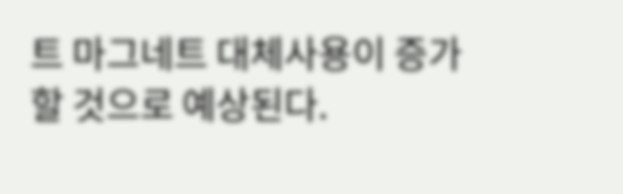트 마그네트 대체사용이 증가할 것으로 예상된다.